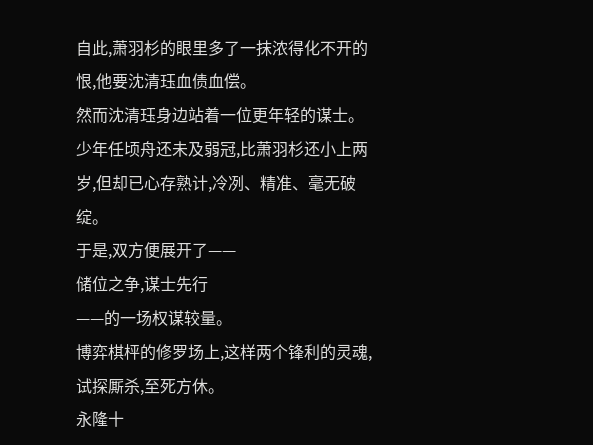自此,萧羽杉的眼里多了一抹浓得化不开的恨,他要沈清珏血债血偿。
然而沈清珏身边站着一位更年轻的谋士。
少年任顷舟还未及弱冠,比萧羽杉还小上两岁,但却已心存熟计,冷冽、精准、毫无破绽。
于是,双方便展开了——
储位之争,谋士先行
——的一场权谋较量。
博弈棋枰的修罗场上,这样两个锋利的灵魂,试探厮杀,至死方休。
永隆十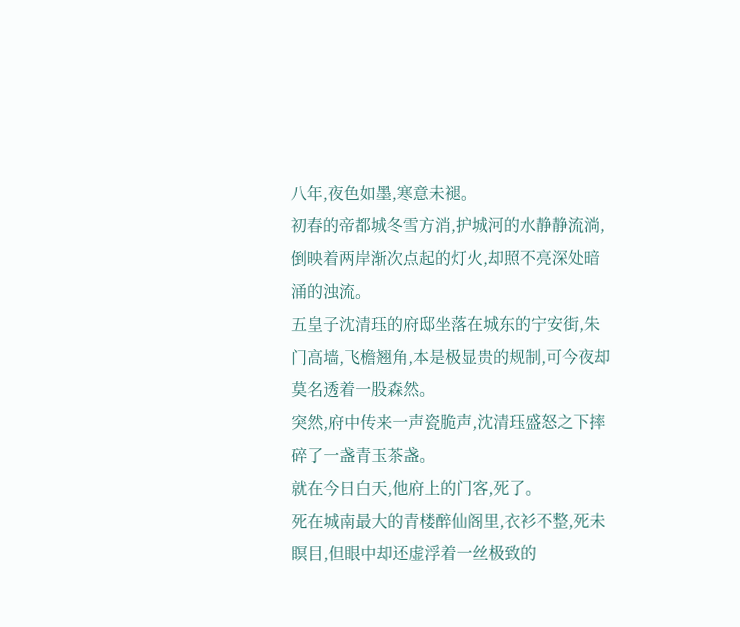八年,夜色如墨,寒意未褪。
初春的帝都城冬雪方消,护城河的水静静流淌,倒映着两岸渐次点起的灯火,却照不亮深处暗涌的浊流。
五皇子沈清珏的府邸坐落在城东的宁安街,朱门高墙,飞檐翘角,本是极显贵的规制,可今夜却莫名透着一股森然。
突然,府中传来一声瓷脆声,沈清珏盛怒之下摔碎了一盏青玉茶盏。
就在今日白天,他府上的门客,死了。
死在城南最大的青楼醉仙阁里,衣衫不整,死未瞑目,但眼中却还虚浮着一丝极致的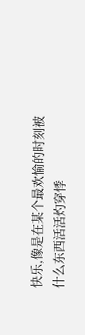快乐,像是在某个最欢愉的时刻被什么东西活活灼穿悸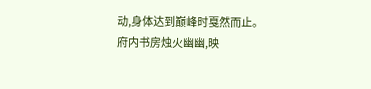动,身体达到巅峰时戛然而止。
府内书房烛火幽幽,映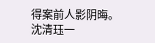得案前人影阴晦。沈清珏一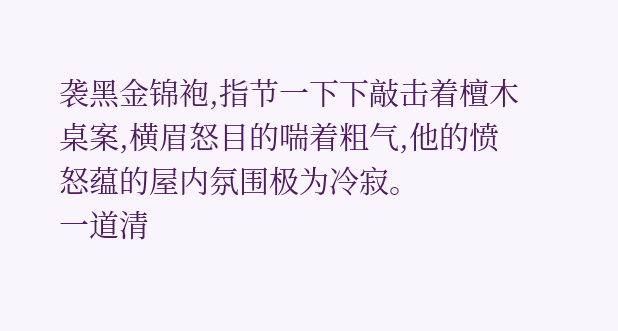袭黑金锦袍,指节一下下敲击着檀木桌案,横眉怒目的喘着粗气,他的愤怒蕴的屋内氛围极为冷寂。
一道清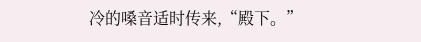冷的嗓音适时传来,“殿下。”